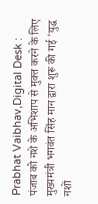Prabhat Vaibhav,Digital Desk : पंजाब को नशे के अभिशाप से मुक्त करने के लिए मुख्यमंत्री भगवंत सिंह मान द्वारा शुरू की गई 'युद्ध नशों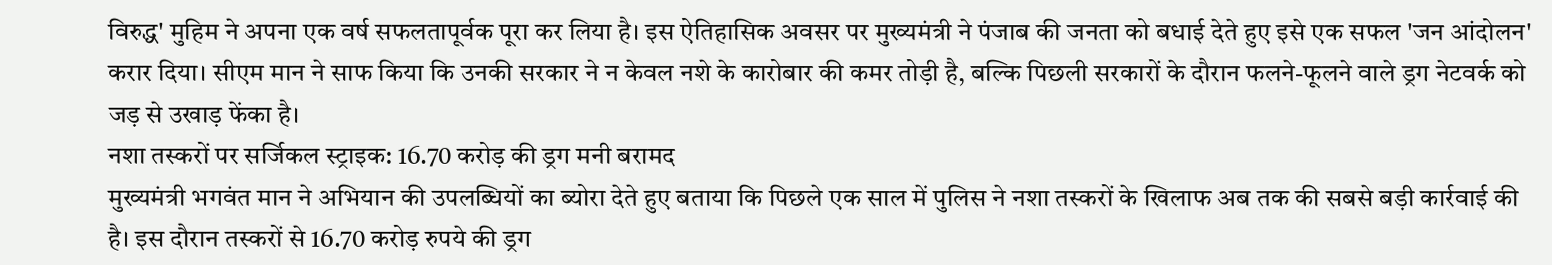विरुद्ध' मुहिम ने अपना एक वर्ष सफलतापूर्वक पूरा कर लिया है। इस ऐतिहासिक अवसर पर मुख्यमंत्री ने पंजाब की जनता को बधाई देते हुए इसे एक सफल 'जन आंदोलन' करार दिया। सीएम मान ने साफ किया कि उनकी सरकार ने न केवल नशे के कारोबार की कमर तोड़ी है, बल्कि पिछली सरकारों के दौरान फलने-फूलने वाले ड्रग नेटवर्क को जड़ से उखाड़ फेंका है।
नशा तस्करों पर सर्जिकल स्ट्राइक: 16.70 करोड़ की ड्रग मनी बरामद
मुख्यमंत्री भगवंत मान ने अभियान की उपलब्धियों का ब्योरा देते हुए बताया कि पिछले एक साल में पुलिस ने नशा तस्करों के खिलाफ अब तक की सबसे बड़ी कार्रवाई की है। इस दौरान तस्करों से 16.70 करोड़ रुपये की ड्रग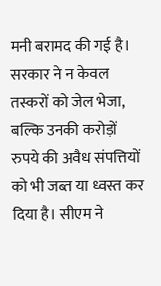मनी बरामद की गई है। सरकार ने न केवल तस्करों को जेल भेजा, बल्कि उनकी करोड़ों रुपये की अवैध संपत्तियों को भी जब्त या ध्वस्त कर दिया है। सीएम ने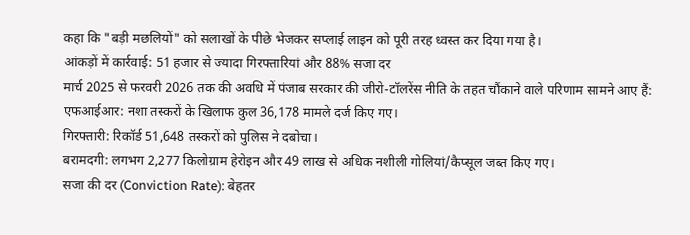कहा कि "बड़ी मछलियों" को सलाखों के पीछे भेजकर सप्लाई लाइन को पूरी तरह ध्वस्त कर दिया गया है।
आंकड़ों में कार्रवाई: 51 हजार से ज्यादा गिरफ्तारियां और 88% सजा दर
मार्च 2025 से फरवरी 2026 तक की अवधि में पंजाब सरकार की जीरो-टॉलरेंस नीति के तहत चौंकाने वाले परिणाम सामने आए हैं:
एफआईआर: नशा तस्करों के खिलाफ कुल 36,178 मामले दर्ज किए गए।
गिरफ्तारी: रिकॉर्ड 51,648 तस्करों को पुलिस ने दबोचा।
बरामदगी: लगभग 2,277 किलोग्राम हेरोइन और 49 लाख से अधिक नशीली गोलियां/कैप्सूल जब्त किए गए।
सजा की दर (Conviction Rate): बेहतर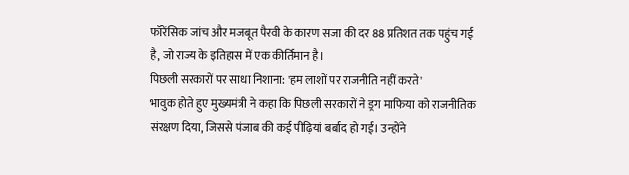फॉरेंसिक जांच और मजबूत पैरवी के कारण सजा की दर 88 प्रतिशत तक पहुंच गई है, जो राज्य के इतिहास में एक कीर्तिमान है।
पिछली सरकारों पर साधा निशाना: 'हम लाशों पर राजनीति नहीं करते'
भावुक होते हुए मुख्यमंत्री ने कहा कि पिछली सरकारों ने ड्रग माफिया को राजनीतिक संरक्षण दिया, जिससे पंजाब की कई पीढ़ियां बर्बाद हो गई। उन्होंने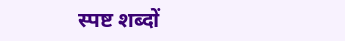स्पष्ट शब्दों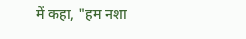में कहा, "हम नशा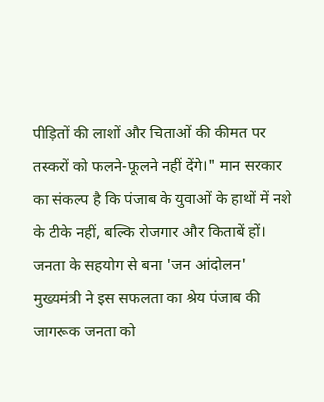पीड़ितों की लाशों और चिताओं की कीमत पर तस्करों को फलने-फूलने नहीं देंगे।" मान सरकार का संकल्प है कि पंजाब के युवाओं के हाथों में नशे के टीके नहीं, बल्कि रोजगार और किताबें हों।
जनता के सहयोग से बना 'जन आंदोलन'
मुख्यमंत्री ने इस सफलता का श्रेय पंजाब की जागरूक जनता को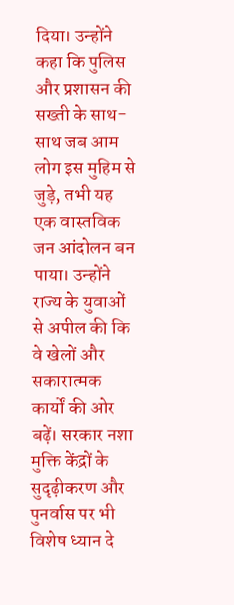दिया। उन्होंने कहा कि पुलिस और प्रशासन की सख्ती के साथ-साथ जब आम लोग इस मुहिम से जुड़े, तभी यह एक वास्तविक जन आंदोलन बन पाया। उन्होंने राज्य के युवाओं से अपील की कि वे खेलों और सकारात्मक कार्यों की ओर बढ़ें। सरकार नशा मुक्ति केंद्रों के सुदृढ़ीकरण और पुनर्वास पर भी विशेष ध्यान दे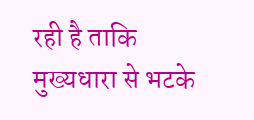रही है ताकि मुख्यधारा से भटके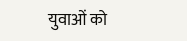युवाओं को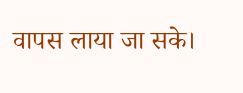वापस लाया जा सके।